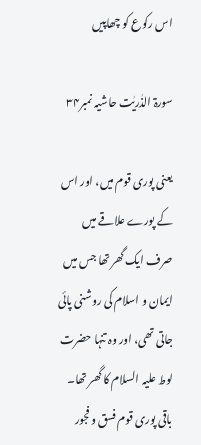اس رکوع کو چھاپیں

سورۃ الذٰریٰت حاشیہ نمبر۳۴

یعنی پوری قوم میں، اور اس کے پورے علاقے میں صرف ایک گھر تھا جس میں ایمان و اسلام کی روشنی پائی جاتی تھی، اور وہ تنہا حضرت لوط علیہ السلام کا گھر تھا۔ باقی پوری قوم فسق و فجور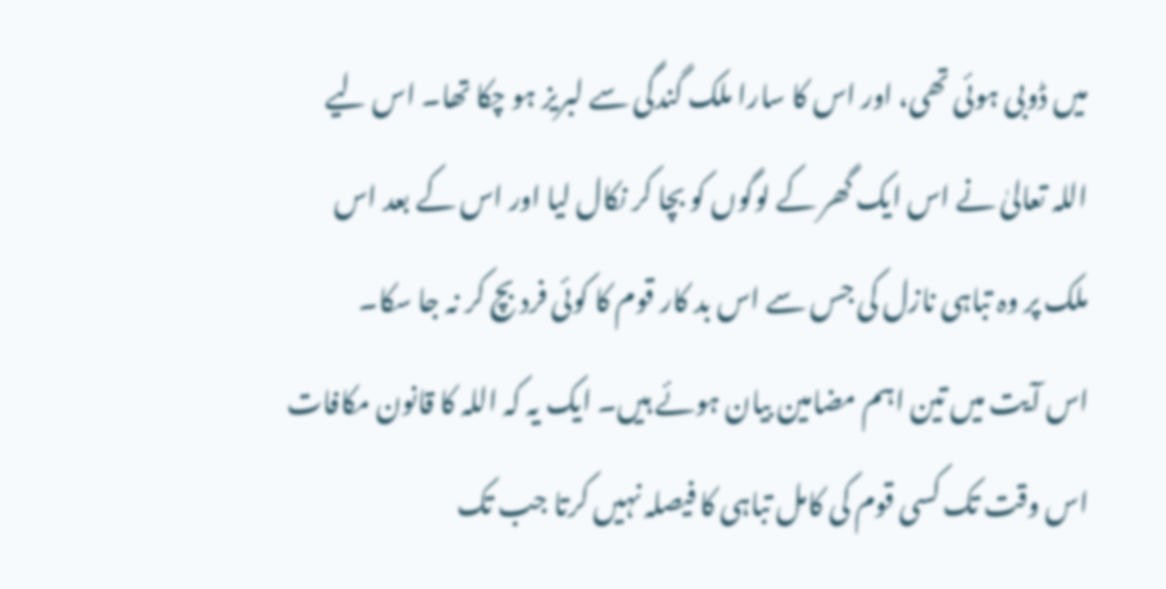میں ڈوبی ہوئی تھی، اور اس کا سارا ملک گندگی سے لبریز ہو چکا تھا۔ اس لیے اللہ تعالیٰ نے اس ایک گھر کے لوگوں کو بچا کر نکال لیا اور اس کے بعد اس ملک پر وہ تباہی نازل کی جس سے اس بد کار قوم کا کوئی فرد بچ کر نہ جا سکا۔
اس آیت میں تین اہم مضامین بیان ہوئے ہیں۔ ایک یہ کہ اللہ کا قانون مکافات اس وقت تک کسی قوم کی کامل تباہی کا فیصلہ نہیں کرتا جب تک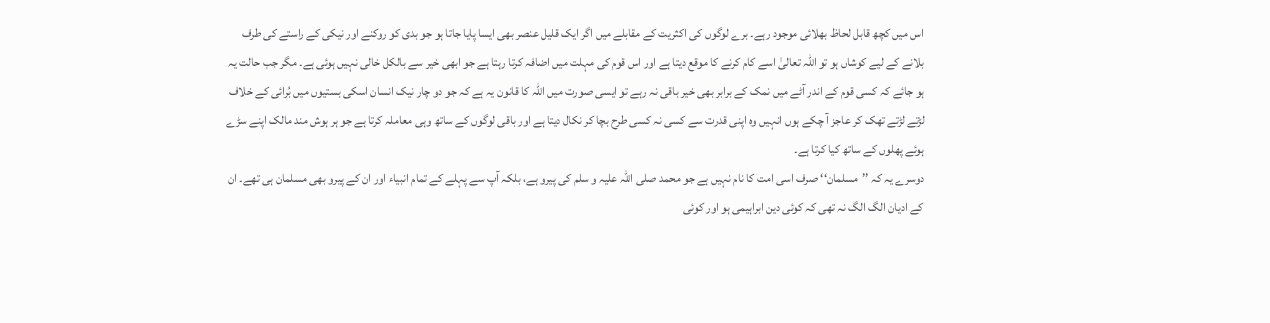اس میں کچھ قابل لحاظ بھلائی موجود رہے۔ برے لوگوں کی اکثریت کے مقابلے میں اگر ایک قلیل عنصر بھی ایسا پایا جاتا ہو جو بدی کو روکنے اور نیکی کے راستے کی طرف بلانے کے لیے کوشاں ہو تو اللہ تعالیٰ اسے کام کرنے کا موقع دیتا ہے اور اس قوم کی مہلت میں اضافہ کرتا رہتا ہے جو ابھی خیر سے بالکل خالی نہیں ہوئی ہے۔ مگر جب حالت یہ ہو جائے کہ کسی قوم کے اندر آٹے میں نمک کے برابر بھی خیر باقی نہ رہے تو ایسی صورت میں اللہ کا قانون یہ ہے کہ جو دو چار نیک انسان اسکی بستیوں میں بُرائی کے خلاف لڑتے لڑتے تھک کر عاجز آ چکے ہوں انہیں وہ اپنی قدرت سے کسی نہ کسی طرح بچا کر نکال دیتا ہے اور باقی لوگوں کے ساتھ وہی معاملہ کرتا ہے جو ہر ہوش مند مالک اپنے سڑے ہوئے پھلوں کے ساتھ کیا کرتا ہے۔
دوسرے یہ کہ ’’مسلمان‘‘ صرف اسی امت کا نام نہیں ہے جو محمد صلی اللہ علیہ و سلم کی پیرو ہے، بلکہ آپ سے پہلے کے تمام انبیاء اور ان کے پیرو بھی مسلمان ہی تھے۔ ان کے ادیان الگ الگ نہ تھی کہ کوئی دین ابراہیمی ہو اور کوئی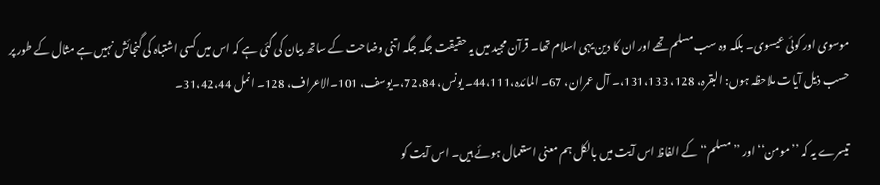موسوی اور کوئی عیسوی۔ بلکہ وہ سب مسلم تھے اور ان کا دین یہی اسلام تھا۔ قرآن مجید میں یہ حقیقت جگہ جگہ اتنی وضاحت کے ساتھ بیان کی گئی ہے کہ اس میں کسی اشتباہ کی گنجائش نہیں ہے مثال کے طور پر حسب ذیل آیات ملاحظہ ہوں: البقرہ، 128، 131،133،۔ آل عمران، 67۔ المائدہ،44،111۔ یونس، 72،84،۔یوسف، 101۔الاعراف، 128۔ انمل 31،42،44۔

تیسرے یہ کہ ’’مومن‘‘ اور ’’مسلم‘‘ کے الفاظ اس آیت میں بالکل ہم معنی استعمال ہوئے ہیں۔ اس آیت کو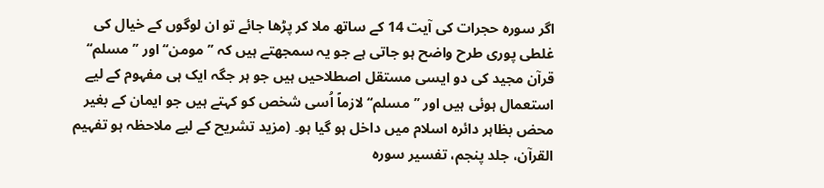اگر سورہ حجرات کی آیت 14 کے ساتھ ملا کر پڑھا جائے تو ان لوگوں کے خیال کی غلطی پوری طرح واضح ہو جاتی ہے جو یہ سمجھتے ہیں کہ ’’مومن‘‘ اور ’’مسلم‘‘ قرآن مجید کی دو ایسی مستقل اصطلاحیں ہیں جو ہر جگہ ایک ہی مفہوم کے لیے استعمال ہوئی ہیں اور ’’مسلم‘‘ لازماً اُسی شخص کو کہتے ہیں جو ایمان کے بغیر محض بظاہر دائرہ اسلام میں داخل ہو گیا ہو۔ (مزید تشریح کے لیے ملاحظہ ہو تفہیم القرآن، جلد پنجم، تفسیر سورہ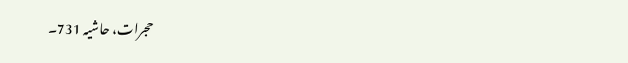حجرات، حاشیہ 731۔